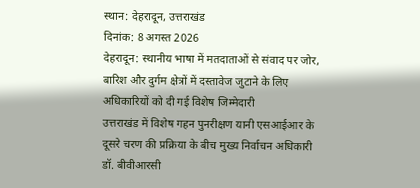स्थान: देहरादून, उत्तराखंड
दिनांक: 8 अगस्त 2026
देहरादून: स्थानीय भाषा में मतदाताओं से संवाद पर जोर, बारिश और दुर्गम क्षेत्रों में दस्तावेज जुटाने के लिए अधिकारियों को दी गई विशेष जिम्मेदारी
उत्तराखंड में विशेष गहन पुनरीक्षण यानी एसआईआर के दूसरे चरण की प्रक्रिया के बीच मुख्य निर्वाचन अधिकारी डॉ. बीवीआरसी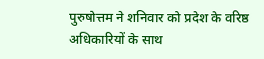पुरुषोत्तम ने शनिवार को प्रदेश के वरिष्ठ अधिकारियों के साथ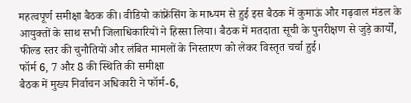महत्वपूर्ण समीक्षा बैठक की। वीडियो कांफ्रेंसिंग के माध्यम से हुई इस बैठक में कुमाऊं और गढ़वाल मंडल के आयुक्तों के साथ सभी जिलाधिकारियों ने हिस्सा लिया। बैठक में मतदाता सूची के पुनरीक्षण से जुड़े कार्यों, फील्ड स्तर की चुनौतियों और लंबित मामलों के निस्तारण को लेकर विस्तृत चर्चा हुई।
फॉर्म 6, 7 और 8 की स्थिति की समीक्षा
बैठक में मुख्य निर्वाचन अधिकारी ने फॉर्म-6,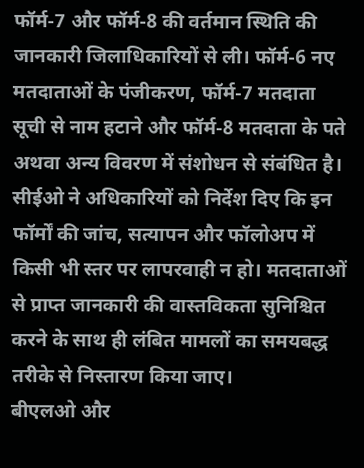फॉर्म-7 और फॉर्म-8 की वर्तमान स्थिति की जानकारी जिलाधिकारियों से ली। फॉर्म-6 नए मतदाताओं के पंजीकरण, फॉर्म-7 मतदाता सूची से नाम हटाने और फॉर्म-8 मतदाता के पते अथवा अन्य विवरण में संशोधन से संबंधित है।
सीईओ ने अधिकारियों को निर्देश दिए कि इन फॉर्मों की जांच, सत्यापन और फॉलोअप में किसी भी स्तर पर लापरवाही न हो। मतदाताओं से प्राप्त जानकारी की वास्तविकता सुनिश्चित करने के साथ ही लंबित मामलों का समयबद्ध तरीके से निस्तारण किया जाए।
बीएलओ और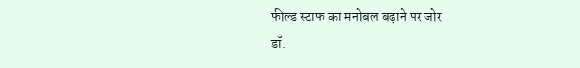फील्ड स्टाफ का मनोबल बढ़ाने पर जोर
डॉ.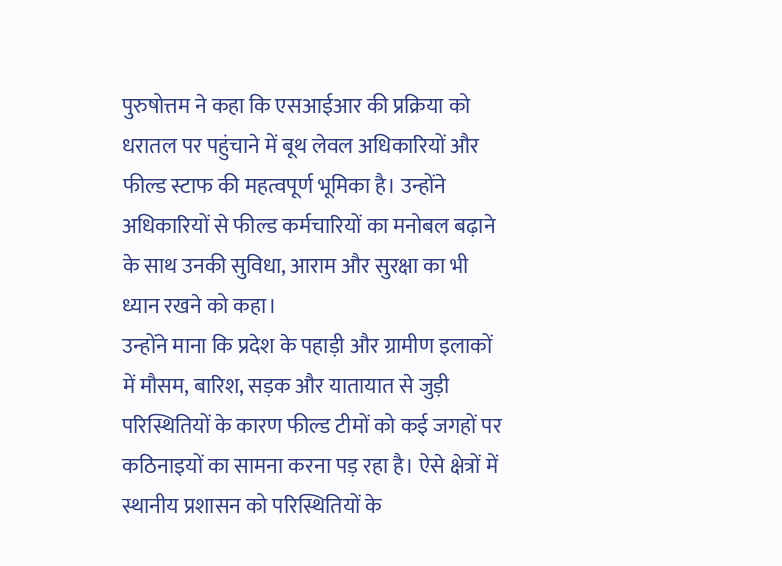पुरुषोत्तम ने कहा कि एसआईआर की प्रक्रिया को धरातल पर पहुंचाने में बूथ लेवल अधिकारियों और फील्ड स्टाफ की महत्वपूर्ण भूमिका है। उन्होंने अधिकारियों से फील्ड कर्मचारियों का मनोबल बढ़ाने के साथ उनकी सुविधा, आराम और सुरक्षा का भी ध्यान रखने को कहा।
उन्होंने माना कि प्रदेश के पहाड़ी और ग्रामीण इलाकों में मौसम, बारिश, सड़क और यातायात से जुड़ी परिस्थितियों के कारण फील्ड टीमों को कई जगहों पर कठिनाइयों का सामना करना पड़ रहा है। ऐसे क्षेत्रों में स्थानीय प्रशासन को परिस्थितियों के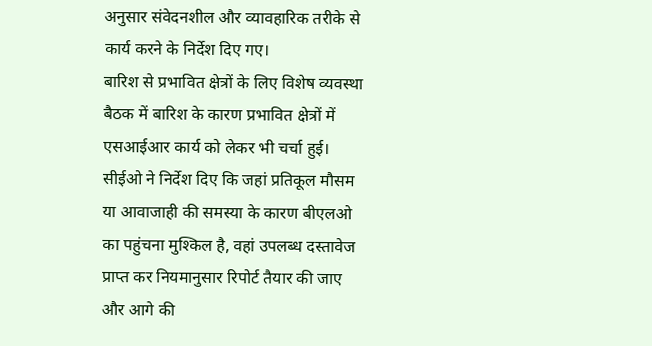अनुसार संवेदनशील और व्यावहारिक तरीके से कार्य करने के निर्देश दिए गए।
बारिश से प्रभावित क्षेत्रों के लिए विशेष व्यवस्था
बैठक में बारिश के कारण प्रभावित क्षेत्रों में एसआईआर कार्य को लेकर भी चर्चा हुई। सीईओ ने निर्देश दिए कि जहां प्रतिकूल मौसम या आवाजाही की समस्या के कारण बीएलओ का पहुंचना मुश्किल है, वहां उपलब्ध दस्तावेज प्राप्त कर नियमानुसार रिपोर्ट तैयार की जाए और आगे की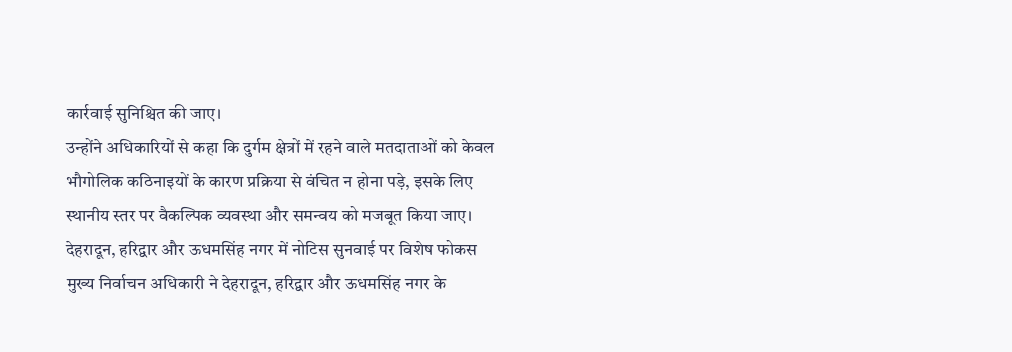कार्रवाई सुनिश्चित की जाए।
उन्होंने अधिकारियों से कहा कि दुर्गम क्षेत्रों में रहने वाले मतदाताओं को केवल भौगोलिक कठिनाइयों के कारण प्रक्रिया से वंचित न होना पड़े, इसके लिए स्थानीय स्तर पर वैकल्पिक व्यवस्था और समन्वय को मजबूत किया जाए।
देहरादून, हरिद्वार और ऊधमसिंह नगर में नोटिस सुनवाई पर विशेष फोकस
मुख्य निर्वाचन अधिकारी ने देहरादून, हरिद्वार और ऊधमसिंह नगर के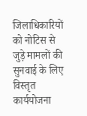जिलाधिकारियों को नोटिस से जुड़े मामलों की सुनवाई के लिए विस्तृत कार्ययोजना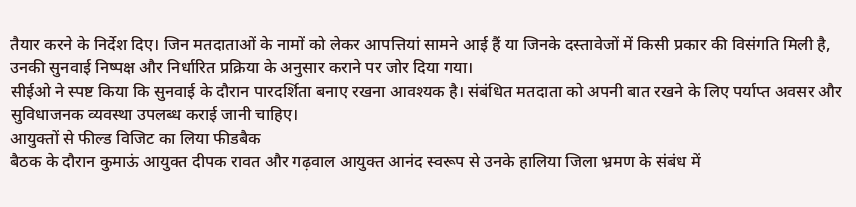तैयार करने के निर्देश दिए। जिन मतदाताओं के नामों को लेकर आपत्तियां सामने आई हैं या जिनके दस्तावेजों में किसी प्रकार की विसंगति मिली है, उनकी सुनवाई निष्पक्ष और निर्धारित प्रक्रिया के अनुसार कराने पर जोर दिया गया।
सीईओ ने स्पष्ट किया कि सुनवाई के दौरान पारदर्शिता बनाए रखना आवश्यक है। संबंधित मतदाता को अपनी बात रखने के लिए पर्याप्त अवसर और सुविधाजनक व्यवस्था उपलब्ध कराई जानी चाहिए।
आयुक्तों से फील्ड विजिट का लिया फीडबैक
बैठक के दौरान कुमाऊं आयुक्त दीपक रावत और गढ़वाल आयुक्त आनंद स्वरूप से उनके हालिया जिला भ्रमण के संबंध में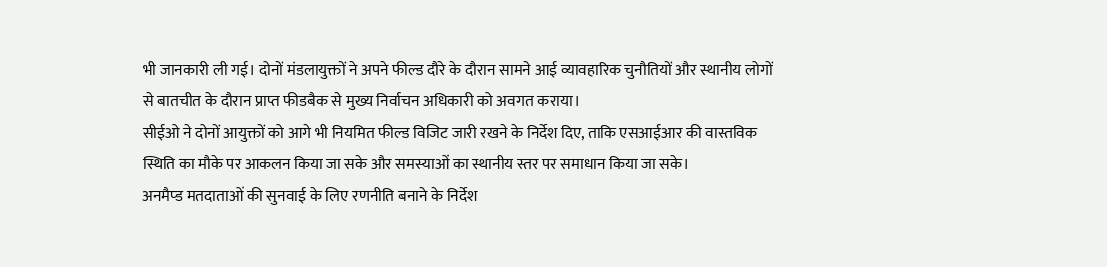भी जानकारी ली गई। दोनों मंडलायुक्तों ने अपने फील्ड दौरे के दौरान सामने आई व्यावहारिक चुनौतियों और स्थानीय लोगों से बातचीत के दौरान प्राप्त फीडबैक से मुख्य निर्वाचन अधिकारी को अवगत कराया।
सीईओ ने दोनों आयुक्तों को आगे भी नियमित फील्ड विजिट जारी रखने के निर्देश दिए, ताकि एसआईआर की वास्तविक स्थिति का मौके पर आकलन किया जा सके और समस्याओं का स्थानीय स्तर पर समाधान किया जा सके।
अनमैप्ड मतदाताओं की सुनवाई के लिए रणनीति बनाने के निर्देश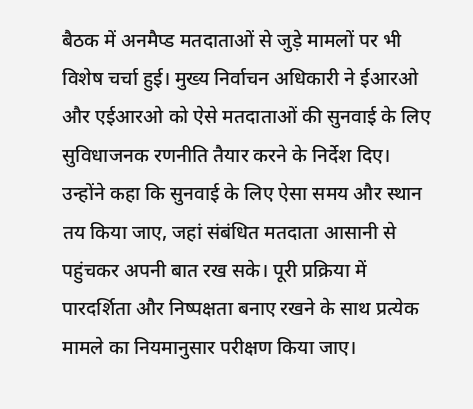बैठक में अनमैप्ड मतदाताओं से जुड़े मामलों पर भी विशेष चर्चा हुई। मुख्य निर्वाचन अधिकारी ने ईआरओ और एईआरओ को ऐसे मतदाताओं की सुनवाई के लिए सुविधाजनक रणनीति तैयार करने के निर्देश दिए।
उन्होंने कहा कि सुनवाई के लिए ऐसा समय और स्थान तय किया जाए, जहां संबंधित मतदाता आसानी से पहुंचकर अपनी बात रख सके। पूरी प्रक्रिया में पारदर्शिता और निष्पक्षता बनाए रखने के साथ प्रत्येक मामले का नियमानुसार परीक्षण किया जाए।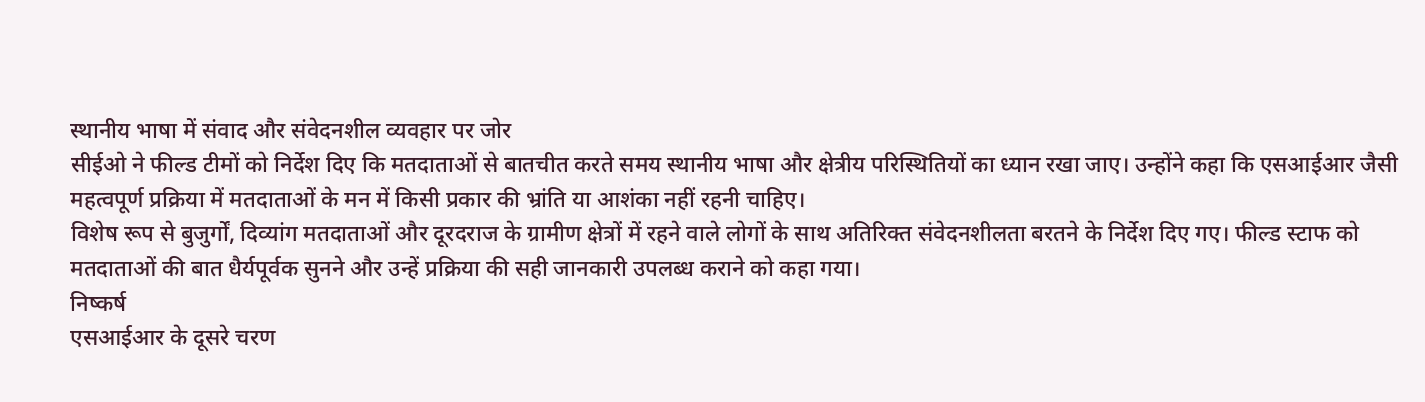स्थानीय भाषा में संवाद और संवेदनशील व्यवहार पर जोर
सीईओ ने फील्ड टीमों को निर्देश दिए कि मतदाताओं से बातचीत करते समय स्थानीय भाषा और क्षेत्रीय परिस्थितियों का ध्यान रखा जाए। उन्होंने कहा कि एसआईआर जैसी महत्वपूर्ण प्रक्रिया में मतदाताओं के मन में किसी प्रकार की भ्रांति या आशंका नहीं रहनी चाहिए।
विशेष रूप से बुजुर्गों, दिव्यांग मतदाताओं और दूरदराज के ग्रामीण क्षेत्रों में रहने वाले लोगों के साथ अतिरिक्त संवेदनशीलता बरतने के निर्देश दिए गए। फील्ड स्टाफ को मतदाताओं की बात धैर्यपूर्वक सुनने और उन्हें प्रक्रिया की सही जानकारी उपलब्ध कराने को कहा गया।
निष्कर्ष
एसआईआर के दूसरे चरण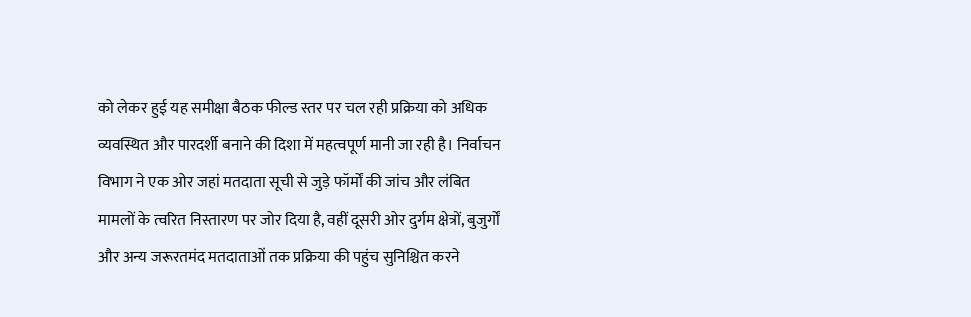को लेकर हुई यह समीक्षा बैठक फील्ड स्तर पर चल रही प्रक्रिया को अधिक व्यवस्थित और पारदर्शी बनाने की दिशा में महत्वपूर्ण मानी जा रही है। निर्वाचन विभाग ने एक ओर जहां मतदाता सूची से जुड़े फॉर्मों की जांच और लंबित मामलों के त्वरित निस्तारण पर जोर दिया है, वहीं दूसरी ओर दुर्गम क्षेत्रों, बुजुर्गों और अन्य जरूरतमंद मतदाताओं तक प्रक्रिया की पहुंच सुनिश्चित करने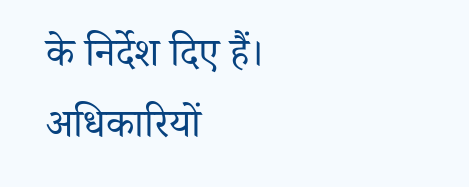के निर्देश दिए हैं। अधिकारियों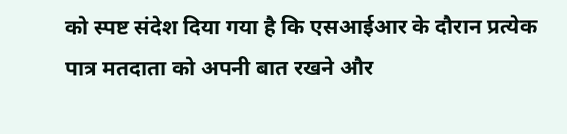को स्पष्ट संदेश दिया गया है कि एसआईआर के दौरान प्रत्येक पात्र मतदाता को अपनी बात रखने और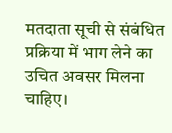मतदाता सूची से संबंधित प्रक्रिया में भाग लेने का उचित अवसर मिलना चाहिए।